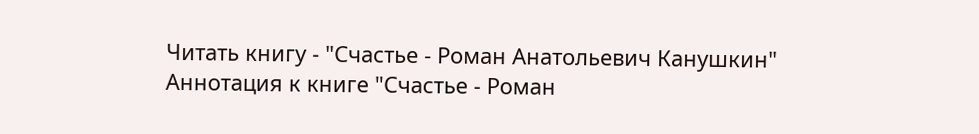Читать книгу - "Счастье - Роман Анатольевич Канушкин"
Аннотация к книге "Счастье - Роман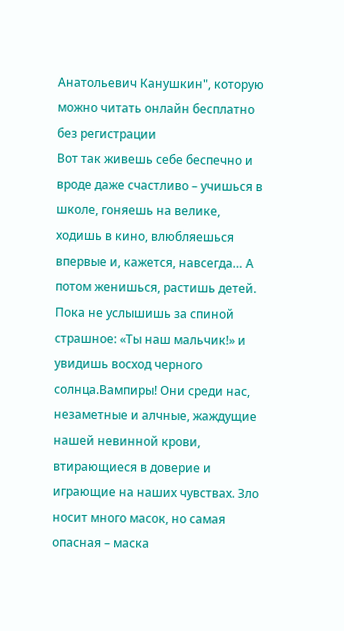Анатольевич Канушкин", которую можно читать онлайн бесплатно без регистрации
Вот так живешь себе беспечно и вроде даже счастливо – учишься в школе, гоняешь на велике, ходишь в кино, влюбляешься впервые и, кажется, навсегда… А потом женишься, растишь детей. Пока не услышишь за спиной страшное: «Ты наш мальчик!» и увидишь восход черного солнца.Вампиры! Они среди нас, незаметные и алчные, жаждущие нашей невинной крови, втирающиеся в доверие и играющие на наших чувствах. Зло носит много масок, но самая опасная – маска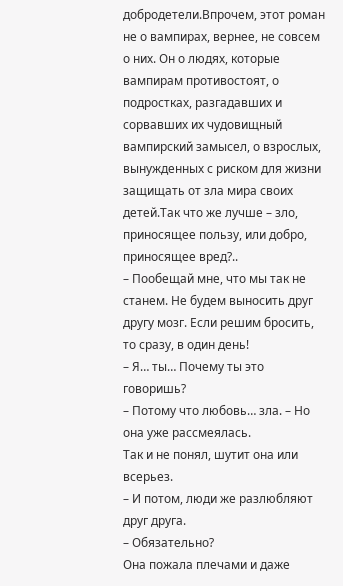добродетели.Впрочем, этот роман не о вампирах, вернее, не совсем о них. Он о людях, которые вампирам противостоят, о подростках, разгадавших и сорвавших их чудовищный вампирский замысел, о взрослых, вынужденных с риском для жизни защищать от зла мира своих детей.Так что же лучше – зло, приносящее пользу, или добро, приносящее вред?..
– Пообещай мне, что мы так не станем. Не будем выносить друг другу мозг. Если решим бросить, то сразу, в один день!
– Я… ты… Почему ты это говоришь?
– Потому что любовь… зла. – Но она уже рассмеялась.
Так и не понял, шутит она или всерьез.
– И потом, люди же разлюбляют друг друга.
– Обязательно?
Она пожала плечами и даже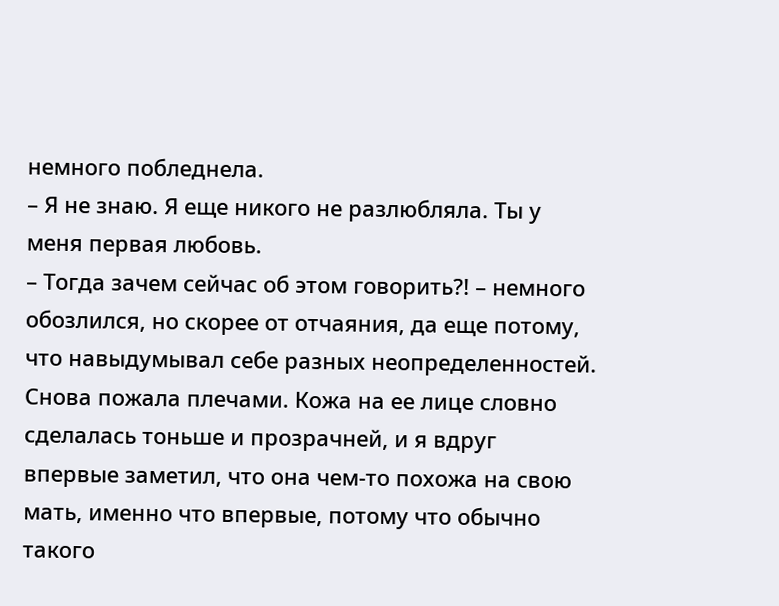немного побледнела.
– Я не знаю. Я еще никого не разлюбляла. Ты у меня первая любовь.
– Тогда зачем сейчас об этом говорить?! – немного обозлился, но скорее от отчаяния, да еще потому, что навыдумывал себе разных неопределенностей.
Снова пожала плечами. Кожа на ее лице словно сделалась тоньше и прозрачней, и я вдруг впервые заметил, что она чем-то похожа на свою мать, именно что впервые, потому что обычно такого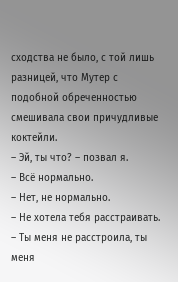сходства не было, с той лишь разницей, что Мутер с подобной обреченностью смешивала свои причудливые коктейли.
– Эй, ты что? – позвал я.
– Всё нормально.
– Нет, не нормально.
– Не хотела тебя расстраивать.
– Ты меня не расстроила, ты меня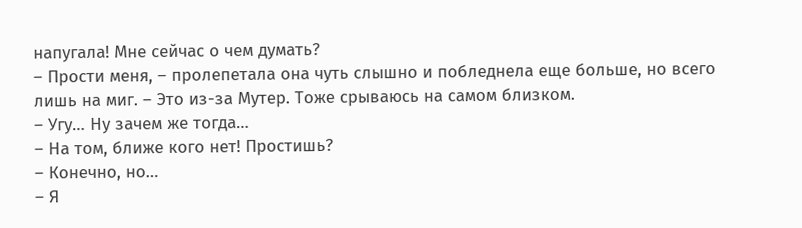напугала! Мне сейчас о чем думать?
– Прости меня, – пролепетала она чуть слышно и побледнела еще больше, но всего лишь на миг. – Это из-за Мутер. Тоже срываюсь на самом близком.
– Угу… Ну зачем же тогда…
– На том, ближе кого нет! Простишь?
– Конечно, но…
– Я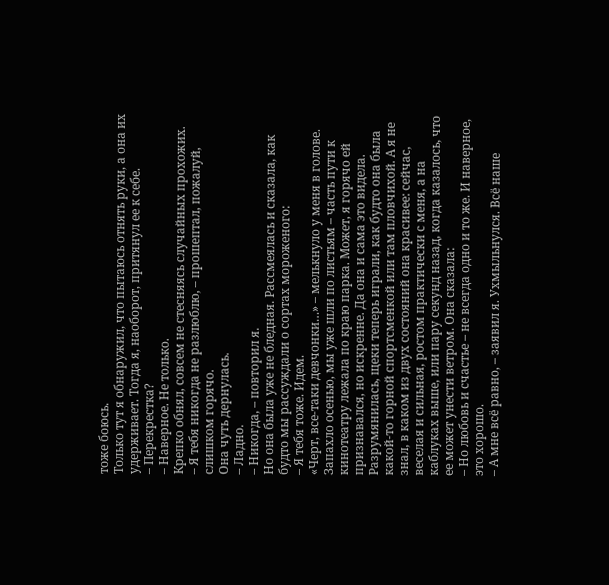тоже боюсь.
Только тут я обнаружил, что пытаюсь отнять руки, а она их удерживает. Тогда я, наоборот, притянул ее к себе.
– Перекрестка?
– Наверное. Не только.
Крепко обнял, совсем не стесняясь случайных прохожих.
– Я тебя никогда не разлюблю, – прошептал, пожалуй, слишком горячо.
Она чуть дернулась.
– Ладно.
– Никогда, – повторил я.
Но она была уже не бледная. Рассмеялась и сказала, как будто мы рассуждали о сортах мороженого:
– Я тебя тоже. Идем.
«Черт, все-таки девчонки…» – мелькнуло у меня в голове. Запахло осенью, мы уже шли по листьям – часть пути к кинотеатру лежала по краю парка. Может, я горячо ей признавался, но искренне. Да она и сама это видела. Разрумянилась, щеки теперь играли, как будто она была какой-то горной спортсменкой или там пловчихой. А я не знал, в каком из двух состояний она красивее: сейчас, веселая и сильная, ростом практически с меня, а на каблуках выше, или пару секунд назад, когда казалось, что ее может унести ветром. Она сказала:
– Но любовь и счастье – не всегда одно и то же. И наверное, это хорошо.
– А мне всё равно, – заявил я. Ухмыльнулся. Всё наше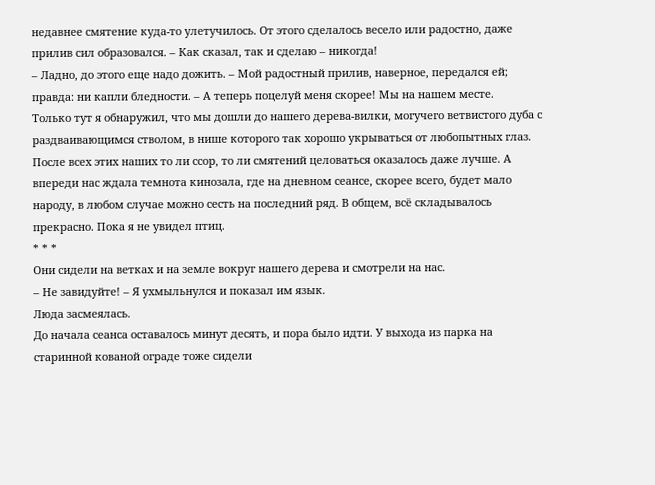недавнее смятение куда-то улетучилось. От этого сделалось весело или радостно, даже прилив сил образовался. – Как сказал, так и сделаю – никогда!
– Ладно, до этого еще надо дожить. – Мой радостный прилив, наверное, передался ей; правда: ни капли бледности. – А теперь поцелуй меня скорее! Мы на нашем месте.
Только тут я обнаружил, что мы дошли до нашего дерева-вилки, могучего ветвистого дуба с раздваивающимся стволом, в нише которого так хорошо укрываться от любопытных глаз. После всех этих наших то ли ссор, то ли смятений целоваться оказалось даже лучше. А впереди нас ждала темнота кинозала, где на дневном сеансе, скорее всего, будет мало народу, в любом случае можно сесть на последний ряд. В общем, всё складывалось прекрасно. Пока я не увидел птиц.
* * *
Они сидели на ветках и на земле вокруг нашего дерева и смотрели на нас.
– Не завидуйте! – Я ухмыльнулся и показал им язык.
Люда засмеялась.
До начала сеанса оставалось минут десять, и пора было идти. У выхода из парка на старинной кованой ограде тоже сидели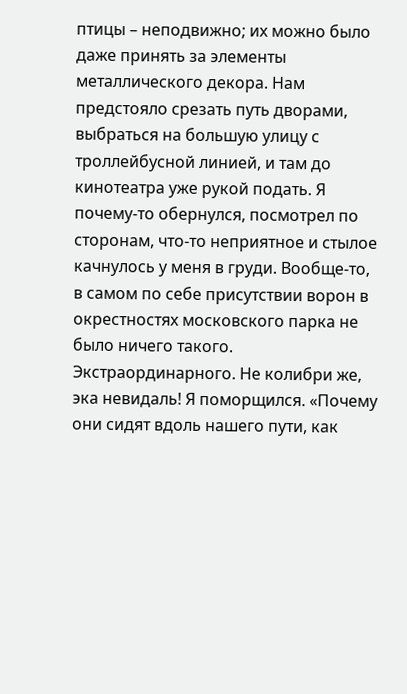птицы – неподвижно; их можно было даже принять за элементы металлического декора. Нам предстояло срезать путь дворами, выбраться на большую улицу с троллейбусной линией, и там до кинотеатра уже рукой подать. Я почему-то обернулся, посмотрел по сторонам, что-то неприятное и стылое качнулось у меня в груди. Вообще-то, в самом по себе присутствии ворон в окрестностях московского парка не было ничего такого. Экстраординарного. Не колибри же, эка невидаль! Я поморщился. «Почему они сидят вдоль нашего пути, как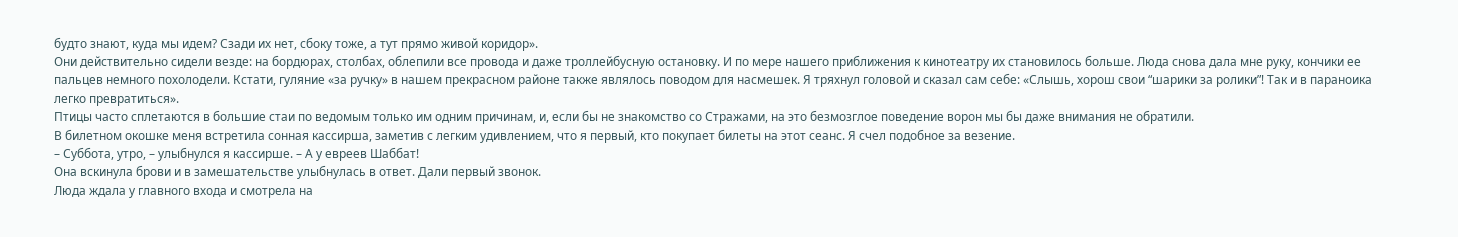будто знают, куда мы идем? Сзади их нет, сбоку тоже, а тут прямо живой коридор».
Они действительно сидели везде: на бордюрах, столбах, облепили все провода и даже троллейбусную остановку. И по мере нашего приближения к кинотеатру их становилось больше. Люда снова дала мне руку, кончики ее пальцев немного похолодели. Кстати, гуляние «за ручку» в нашем прекрасном районе также являлось поводом для насмешек. Я тряхнул головой и сказал сам себе: «Слышь, хорош свои “шарики за ролики”! Так и в параноика легко превратиться».
Птицы часто сплетаются в большие стаи по ведомым только им одним причинам, и, если бы не знакомство со Стражами, на это безмозглое поведение ворон мы бы даже внимания не обратили.
В билетном окошке меня встретила сонная кассирша, заметив с легким удивлением, что я первый, кто покупает билеты на этот сеанс. Я счел подобное за везение.
– Суббота, утро, – улыбнулся я кассирше. – А у евреев Шаббат!
Она вскинула брови и в замешательстве улыбнулась в ответ. Дали первый звонок.
Люда ждала у главного входа и смотрела на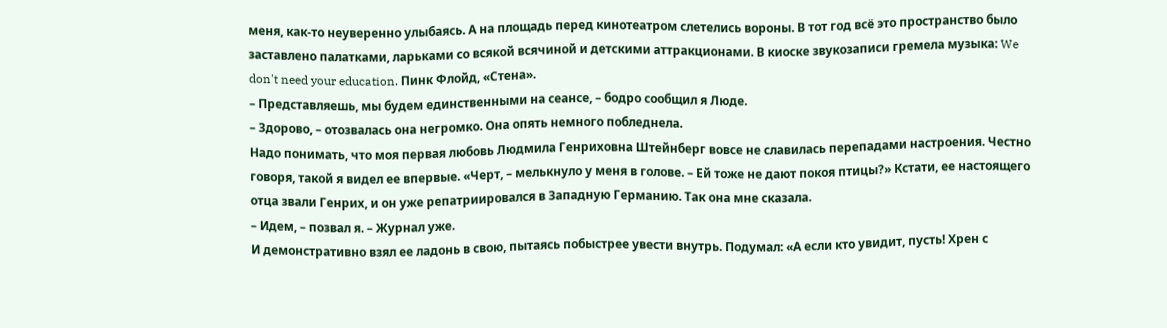меня, как-то неуверенно улыбаясь. А на площадь перед кинотеатром слетелись вороны. В тот год всё это пространство было заставлено палатками, ларьками со всякой всячиной и детскими аттракционами. В киоске звукозаписи гремела музыка: We don't need your education. Пинк Флойд, «Стена».
– Представляешь, мы будем единственными на сеансе, – бодро сообщил я Люде.
– Здорово, – отозвалась она негромко. Она опять немного побледнела.
Надо понимать, что моя первая любовь Людмила Генриховна Штейнберг вовсе не славилась перепадами настроения. Честно говоря, такой я видел ее впервые. «Черт, – мелькнуло у меня в голове. – Ей тоже не дают покоя птицы?» Кстати, ее настоящего отца звали Генрих, и он уже репатриировался в Западную Германию. Так она мне сказала.
– Идем, – позвал я. – Журнал уже.
И демонстративно взял ее ладонь в свою, пытаясь побыстрее увести внутрь. Подумал: «А если кто увидит, пусть! Хрен с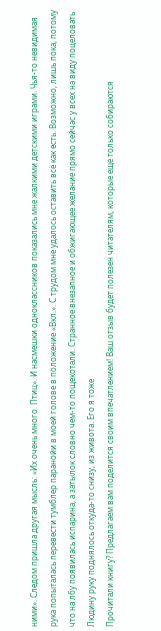ними». Следом пришла другая мысль: «Их очень много. Птиц». И насмешки одноклассников показались мне жалкими детскими играми. Чья-то невидимая рука попыталась перевести тумблер паранойи в моей голове в положение «Вкл.». С трудом мне удалось оставить всё как есть. Возможно, лишь пока, потому что на лбу появилась испарина, а затылок словно чем-то пощекотали. Странное внезапное и обжигающее желание прямо сейчас у всех на виду поцеловать Людину руку поднялось откуда-то снизу, из живота. Его я тоже
Прочитали книгу? Предлагаем вам поделится своим впечатлением! Ваш отзыв будет полезен читателям, которые еще только собираются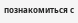познакомиться с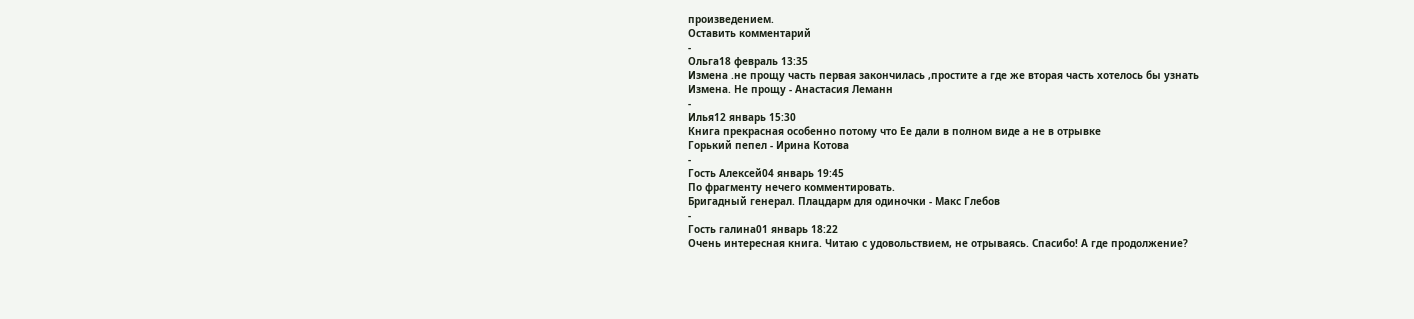произведением.
Оставить комментарий
-
Ольга18 февраль 13:35
Измена .не прощу часть первая закончилась ,простите а где же вторая часть хотелось бы узнать
Измена. Не прощу - Анастасия Леманн
-
Илья12 январь 15:30
Книга прекрасная особенно потому что Ее дали в полном виде а не в отрывке
Горький пепел - Ирина Котова
-
Гость Алексей04 январь 19:45
По фрагменту нечего комментировать.
Бригадный генерал. Плацдарм для одиночки - Макс Глебов
-
Гость галина01 январь 18:22
Очень интересная книга. Читаю с удовольствием, не отрываясь. Спасибо! А где продолжение?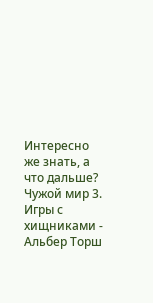Интересно же знать, а что дальше?
Чужой мир 3. Игры с хищниками - Альбер Торш